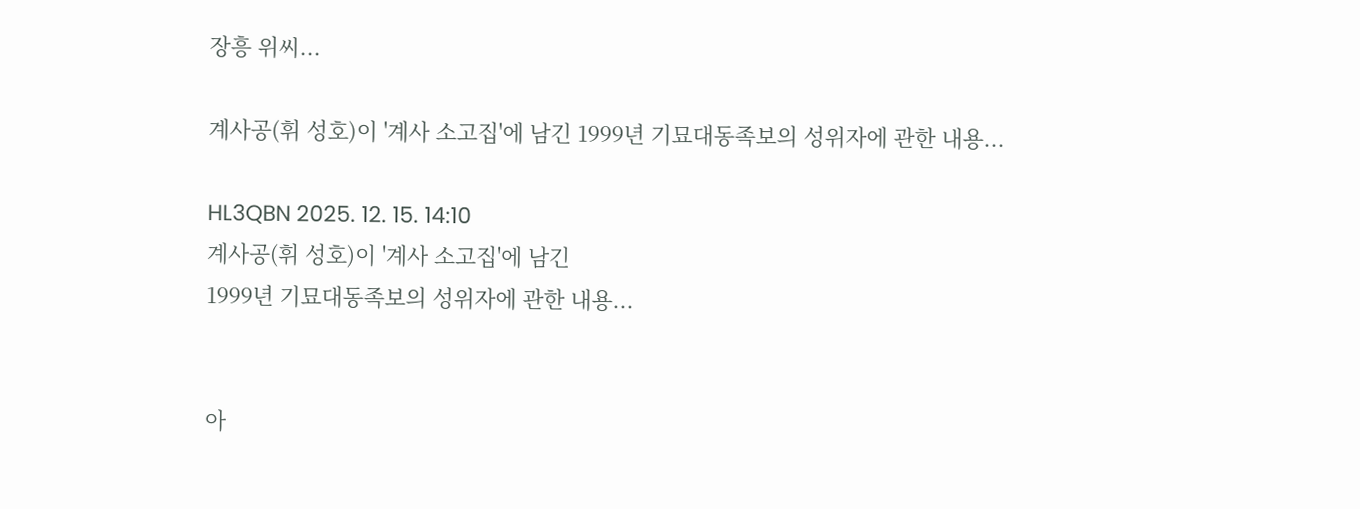장흥 위씨...

계사공(휘 성호)이 '계사 소고집'에 남긴 1999년 기묘대동족보의 성위자에 관한 내용...

HL3QBN 2025. 12. 15. 14:10
계사공(휘 성호)이 '계사 소고집'에 남긴
1999년 기묘대동족보의 성위자에 관한 내용...


아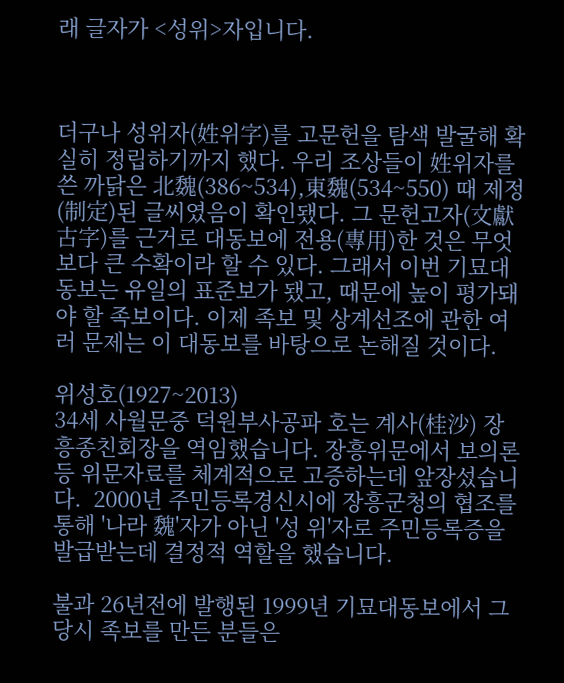래 글자가 <성위>자입니다.



더구나 성위자(姓위字)를 고문헌을 탐색 발굴해 확실히 정립하기까지 했다. 우리 조상들이 姓위자를 쓴 까닭은 北魏(386~534),東魏(534~550) 때 제정(制定)된 글씨였음이 확인됐다. 그 문헌고자(文獻古字)를 근거로 대동보에 전용(專用)한 것은 무엇보다 큰 수확이라 할 수 있다. 그래서 이번 기묘대동보는 유일의 표준보가 됐고, 때문에 높이 평가돼야 할 족보이다. 이제 족보 및 상계선조에 관한 여러 문제는 이 대동보를 바탕으로 논해질 것이다.

위성호(1927~2013)
34세 사월문중 덕원부사공파 호는 계사(桂沙) 장흥종친회장을 역임했습니다. 장흥위문에서 보의론 등 위문자료를 체계적으로 고증하는데 앞장섰습니다.  2000년 주민등록경신시에 장흥군청의 협조를 통해 '나라 魏'자가 아닌 '성 위'자로 주민등록증을 발급받는데 결정적 역할을 했습니다.

불과 26년전에 발행된 1999년 기묘대동보에서 그당시 족보를 만든 분들은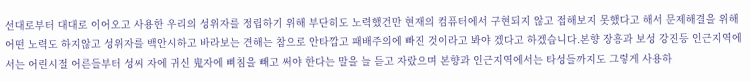선대로부터 대대로 이어오고 사용한 우리의 성위자를 정립하기 위해 부단히도 노력했건만 현재의 컴퓨터에서 구현되지 않고 접해보지 못했다고 해서 문제해결을 위해 어떤 노력도 하지않고 성위자를 백안시하고 바라보는 견해는 참으로 안타깝고 패배주의에 빠진 것이라고 봐야 겠다고 하겠습니다.본향 장흥과 보성 강진등 인근지역에서는 어린시절 어른들부터 성씨 자에 귀신 鬼자에 삐침을 빼고 써야 한다는 말을 늘 듣고 자랐으며 본향과 인근지역에서는 타성들까지도 그렇게 사용하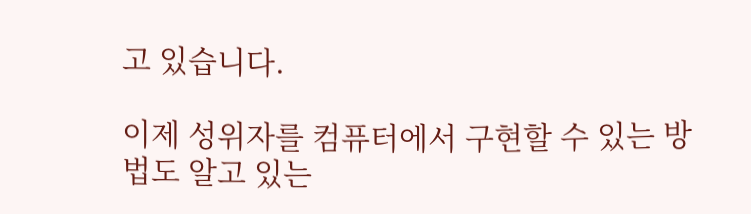고 있습니다.

이제 성위자를 컴퓨터에서 구현할 수 있는 방법도 알고 있는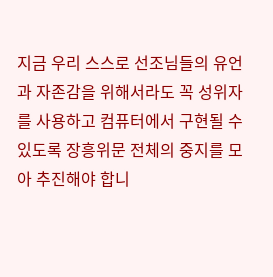지금 우리 스스로 선조님들의 유언과 자존감을 위해서라도 꼭 성위자를 사용하고 컴퓨터에서 구현될 수 있도록 장흥위문 전체의 중지를 모아 추진해야 합니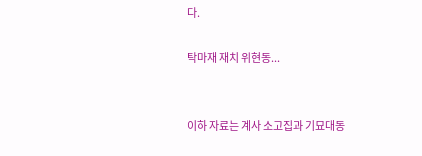다.

탁마재 재치 위현동...


이하 자료는 계사 소고집과 기묘대동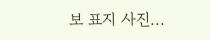보 표지 사진...